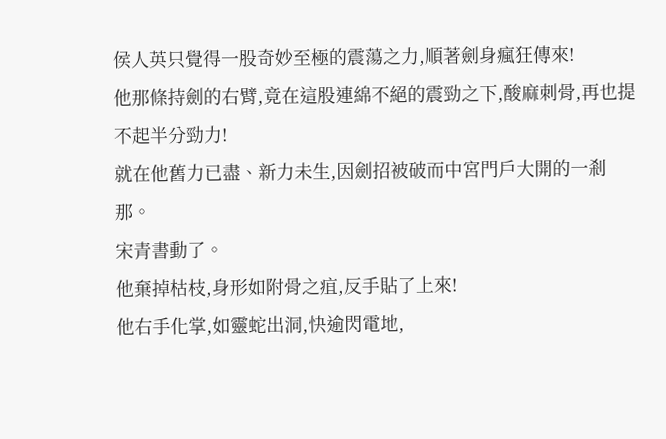侯人英只覺得一股奇妙至極的震蕩之力,順著劍身瘋狂傳來!
他那條持劍的右臂,竟在這股連綿不絕的震勁之下,酸麻刺骨,再也提不起半分勁力!
就在他舊力已盡、新力未生,因劍招被破而中宮門戶大開的一剎那。
宋青書動了。
他棄掉枯枝,身形如附骨之疽,反手貼了上來!
他右手化掌,如靈蛇出洞,快逾閃電地,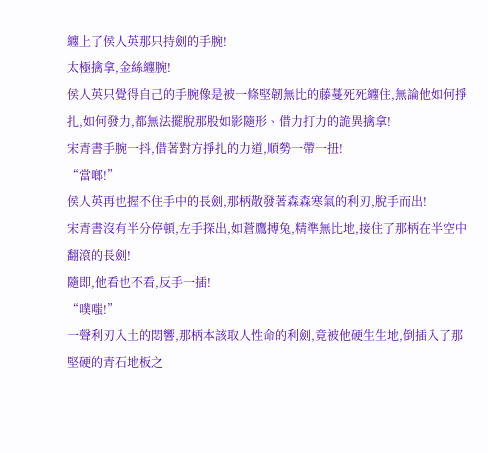纏上了侯人英那只持劍的手腕!
太極擒拿,金絲纏腕!
侯人英只覺得自己的手腕像是被一條堅韌無比的藤蔓死死纏住,無論他如何掙扎,如何發力,都無法擺脫那股如影隨形、借力打力的詭異擒拿!
宋青書手腕一抖,借著對方掙扎的力道,順勢一帶一扭!
“當啷!”
侯人英再也握不住手中的長劍,那柄散發著森森寒氣的利刃,脫手而出!
宋青書沒有半分停頓,左手探出,如蒼鷹搏兔,精準無比地,接住了那柄在半空中翻滾的長劍!
隨即,他看也不看,反手一插!
“噗嗤!”
一聲利刃入土的悶響,那柄本該取人性命的利劍,竟被他硬生生地,倒插入了那堅硬的青石地板之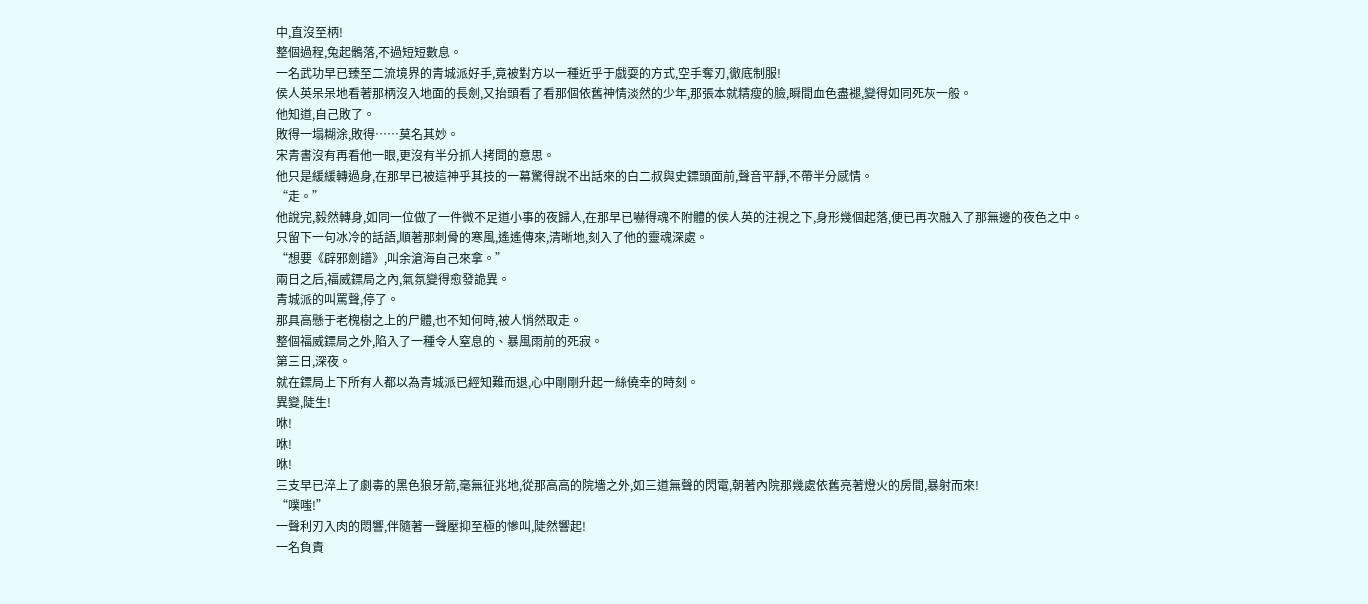中,直沒至柄!
整個過程,兔起鶻落,不過短短數息。
一名武功早已臻至二流境界的青城派好手,竟被對方以一種近乎于戲耍的方式,空手奪刃,徹底制服!
侯人英呆呆地看著那柄沒入地面的長劍,又抬頭看了看那個依舊神情淡然的少年,那張本就精瘦的臉,瞬間血色盡褪,變得如同死灰一般。
他知道,自己敗了。
敗得一塌糊涂,敗得……莫名其妙。
宋青書沒有再看他一眼,更沒有半分抓人拷問的意思。
他只是緩緩轉過身,在那早已被這神乎其技的一幕驚得說不出話來的白二叔與史鏢頭面前,聲音平靜,不帶半分感情。
“走。”
他說完,毅然轉身,如同一位做了一件微不足道小事的夜歸人,在那早已嚇得魂不附體的侯人英的注視之下,身形幾個起落,便已再次融入了那無邊的夜色之中。
只留下一句冰冷的話語,順著那刺骨的寒風,遙遙傳來,清晰地,刻入了他的靈魂深處。
“想要《辟邪劍譜》,叫余滄海自己來拿。”
兩日之后,福威鏢局之內,氣氛變得愈發詭異。
青城派的叫罵聲,停了。
那具高懸于老槐樹之上的尸體,也不知何時,被人悄然取走。
整個福威鏢局之外,陷入了一種令人窒息的、暴風雨前的死寂。
第三日,深夜。
就在鏢局上下所有人都以為青城派已經知難而退,心中剛剛升起一絲僥幸的時刻。
異變,陡生!
咻!
咻!
咻!
三支早已淬上了劇毒的黑色狼牙箭,毫無征兆地,從那高高的院墻之外,如三道無聲的閃電,朝著內院那幾處依舊亮著燈火的房間,暴射而來!
“噗嗤!”
一聲利刃入肉的悶響,伴隨著一聲壓抑至極的慘叫,陡然響起!
一名負責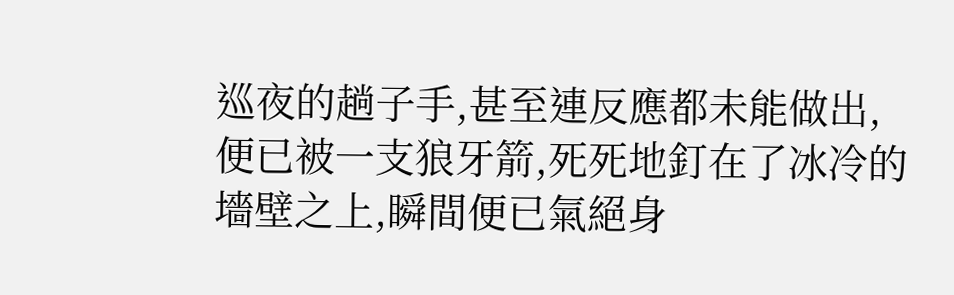巡夜的趟子手,甚至連反應都未能做出,便已被一支狼牙箭,死死地釘在了冰冷的墻壁之上,瞬間便已氣絕身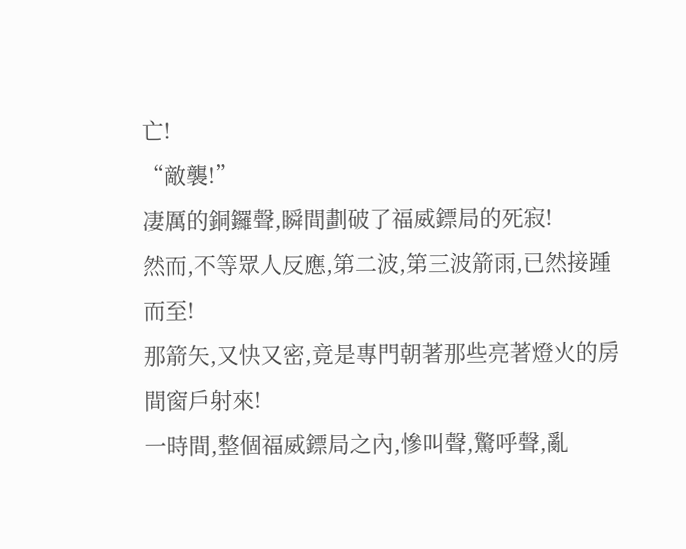亡!
“敵襲!”
凄厲的銅鑼聲,瞬間劃破了福威鏢局的死寂!
然而,不等眾人反應,第二波,第三波箭雨,已然接踵而至!
那箭矢,又快又密,竟是專門朝著那些亮著燈火的房間窗戶射來!
一時間,整個福威鏢局之內,慘叫聲,驚呼聲,亂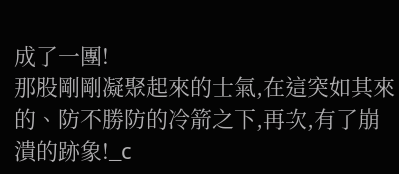成了一團!
那股剛剛凝聚起來的士氣,在這突如其來的、防不勝防的冷箭之下,再次,有了崩潰的跡象!_c